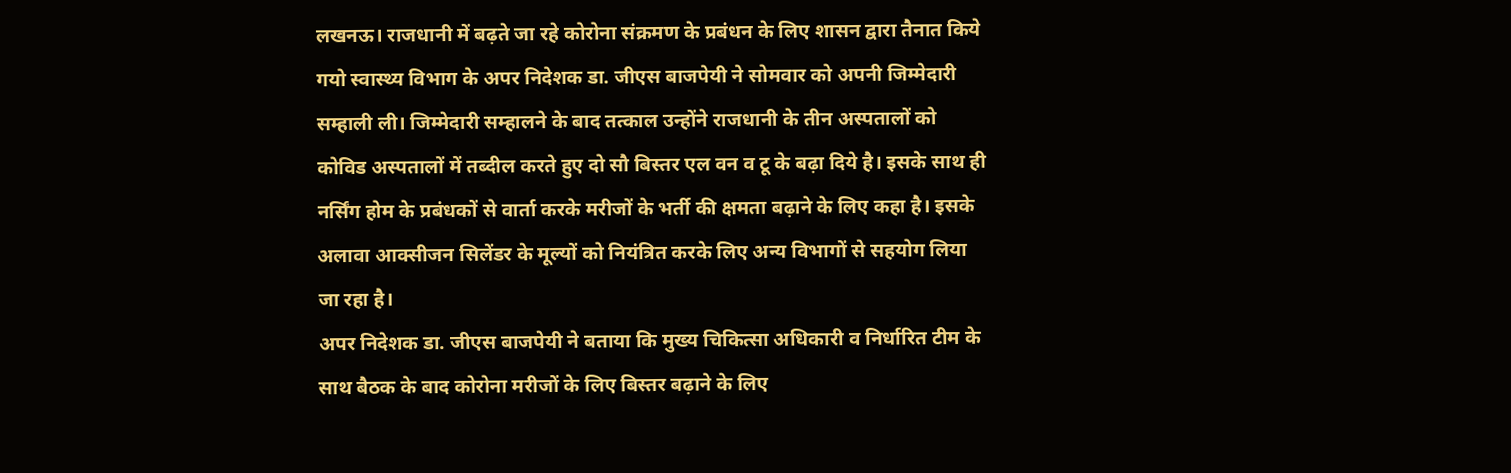लखनऊ। राजधानी में बढ़ते जा रहे कोरोना संक्रमण के प्रबंधन के लिए शासन द्वारा तैनात किये गयो स्वास्थ्य विभाग के अपर निदेशक डा. जीएस बाजपेयी ने सोमवार को अपनी जिम्मेदारी सम्हाली ली। जिम्मेदारी सम्हालने के बाद तत्काल उन्होंने राजधानी के तीन अस्पतालों को कोविड अस्पतालों में तब्दील करते हुए दो सौ बिस्तर एल वन व टू के बढ़ा दिये है। इसके साथ ही नर्सिंग होम के प्रबंधकों से वार्ता करके मरीजों के भर्ती की क्षमता बढ़ाने के लिए कहा है। इसके अलावा आक्सीजन सिलेंडर के मूल्यों को नियंत्रित करके लिए अन्य विभागों से सहयोग लिया जा रहा है।
अपर निदेशक डा. जीएस बाजपेयी ने बताया कि मुख्य चिकित्सा अधिकारी व निर्धारित टीम के साथ बैठक के बाद कोरोना मरीजों के लिए बिस्तर बढ़ाने के लिए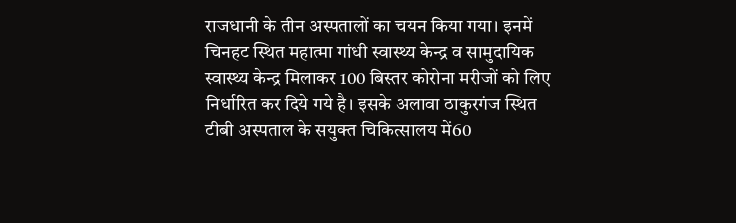राजधानी के तीन अस्पतालों का चयन किया गया। इनमें चिनहट स्थित महात्मा गांधी स्वास्थ्य केन्द्र व सामुदायिक स्वास्थ्य केन्द्र मिलाकर 100 बिस्तर कोरोना मरीजों को लिए निर्धारित कर दिये गये है। इसके अलावा ठाकुरगंज स्थित टीबी अस्पताल के सयुक्त चिकित्सालय में60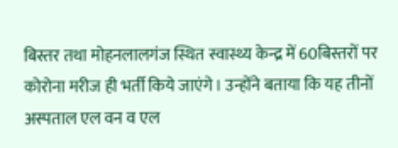बिस्तर तथा मोहनलालगंज स्थित स्वास्थ्य केन्द्र में 60बिस्तरों पर कोरोना मरीज ही भर्ती किये जाएंगे। उन्होंने बताया कि यह तीनों अस्पताल एल वन व एल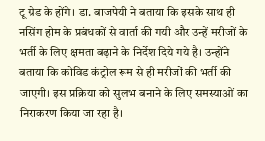टू ग्रेड के होंगे। डा. बाजपेयी ने बताया कि इसके साथ ही नसिंग होम के प्रबंधकों से वार्ता की गयी और उन्हें मरीजों के भर्ती के लिए क्षमता बढ़ाने के निर्देश दिये गये है। उन्होंने बताया कि कोविड कंट्रोल रूम से ही मरीजों की भर्ती की जाएगी। इस प्रक्रिया को सुलभ बनाने के लिए समस्याओं का निराकरण किया जा रहा है।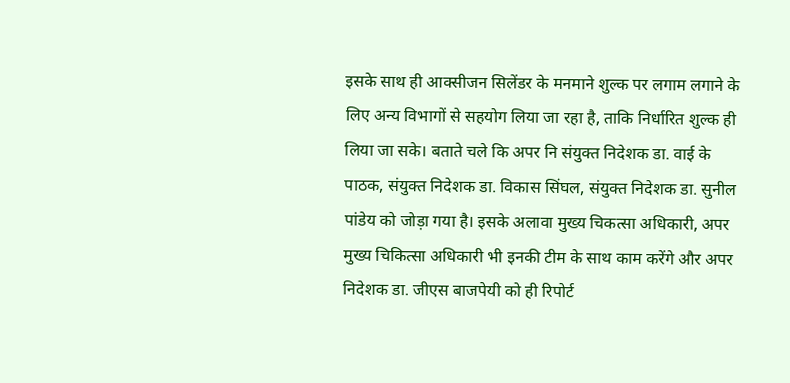इसके साथ ही आक्सीजन सिलेंडर के मनमाने शुल्क पर लगाम लगाने के लिए अन्य विभागों से सहयोग लिया जा रहा है, ताकि निर्धारित शुल्क ही लिया जा सके। बताते चले कि अपर नि संयुक्त निदेशक डा. वाई के पाठक, संयुक्त निदेशक डा. विकास सिंघल, संयुक्त निदेशक डा. सुनील पांडेय को जोड़ा गया है। इसके अलावा मुख्य चिकत्सा अधिकारी, अपर मुख्य चिकित्सा अधिकारी भी इनकी टीम के साथ काम करेंगे और अपर निदेशक डा. जीएस बाजपेयी को ही रिपोर्ट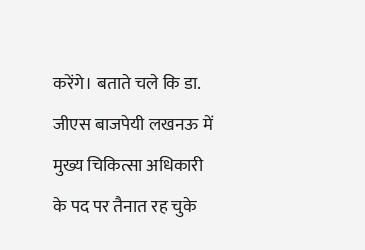करेंगे। बताते चले कि डा. जीएस बाजपेयी लखनऊ में मुख्य चिकित्सा अधिकारी के पद पर तैनात रह चुके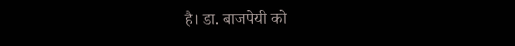है। डा. बाजपेयी को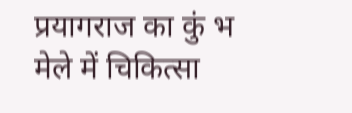प्रयागराज का कुं भ मेले में चिकित्सा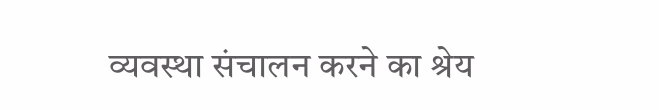व्यवस्था संचालन करने का श्रेय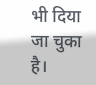भी दिया जा चुका है।